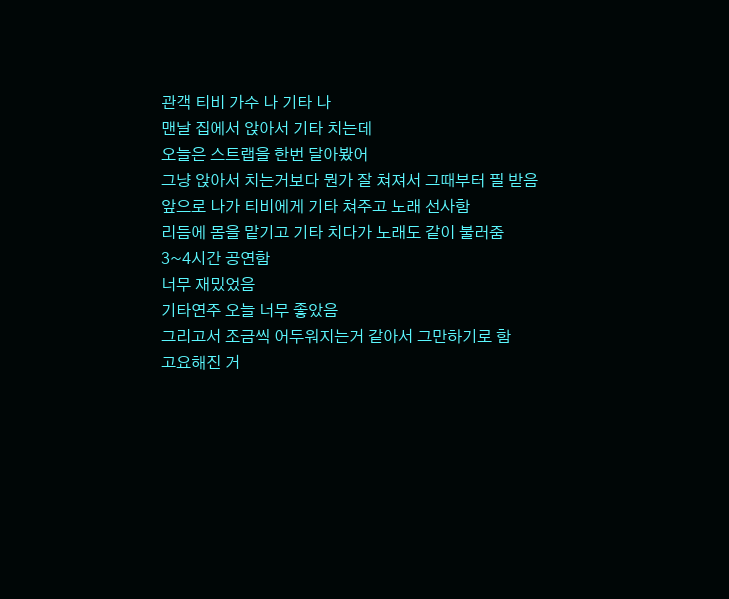관객 티비 가수 나 기타 나
맨날 집에서 앉아서 기타 치는데
오늘은 스트랩을 한번 달아봤어
그냥 앉아서 치는거보다 뭔가 잘 쳐져서 그때부터 필 받음
앞으로 나가 티비에게 기타 쳐주고 노래 선사함
리듬에 몸을 맡기고 기타 치다가 노래도 같이 불러줌
3~4시간 공연함
너무 재밌었음
기타연주 오늘 너무 좋았음
그리고서 조금씩 어두워지는거 같아서 그만하기로 함
고요해진 거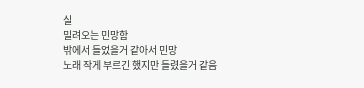실
밀려오는 민망함
밖에서 들었을거 같아서 민망
노래 작게 부르긴 했지만 들렸을거 같음